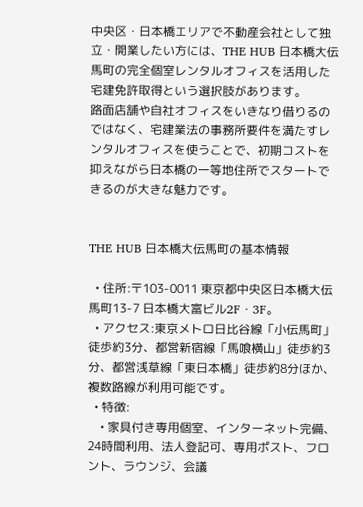中央区・日本橋エリアで不動産会社として独立・開業したい方には、THE HUB 日本橋大伝馬町の完全個室レンタルオフィスを活用した宅建免許取得という選択肢があります。
路面店舗や自社オフィスをいきなり借りるのではなく、宅建業法の事務所要件を満たすレンタルオフィスを使うことで、初期コストを抑えながら日本橋の一等地住所でスタートできるのが大きな魅力です。


THE HUB 日本橋大伝馬町の基本情報

  • 住所:〒103-0011 東京都中央区日本橋大伝馬町13-7 日本橋大富ビル2F・3F。
  • アクセス:東京メトロ日比谷線「小伝馬町」徒歩約3分、都営新宿線「馬喰横山」徒歩約3分、都営浅草線「東日本橋」徒歩約8分ほか、複数路線が利用可能です。
  • 特徴:
    • 家具付き専用個室、インターネット完備、24時間利用、法人登記可、専用ポスト、フロント、ラウンジ、会議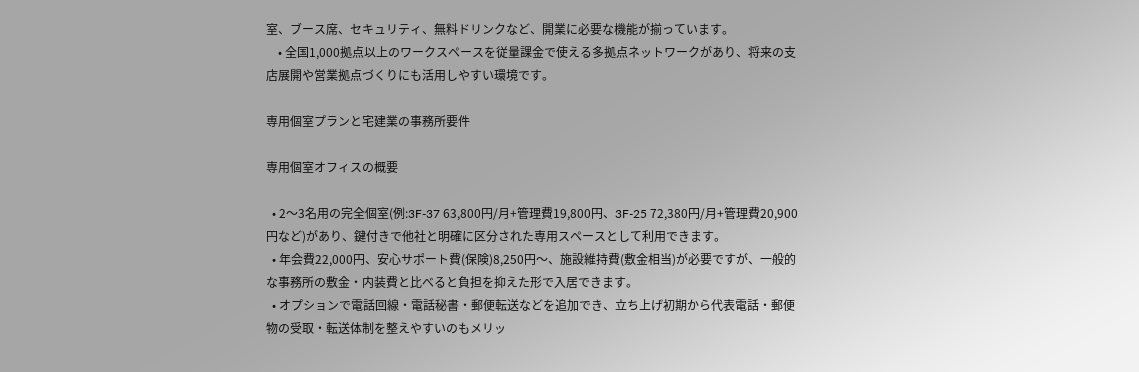室、ブース席、セキュリティ、無料ドリンクなど、開業に必要な機能が揃っています。
    • 全国1,000拠点以上のワークスペースを従量課金で使える多拠点ネットワークがあり、将来の支店展開や営業拠点づくりにも活用しやすい環境です。

専用個室プランと宅建業の事務所要件

専用個室オフィスの概要

  • 2〜3名用の完全個室(例:3F-37 63,800円/月+管理費19,800円、3F-25 72,380円/月+管理費20,900円など)があり、鍵付きで他社と明確に区分された専用スペースとして利用できます。
  • 年会費22,000円、安心サポート費(保険)8,250円〜、施設維持費(敷金相当)が必要ですが、一般的な事務所の敷金・内装費と比べると負担を抑えた形で入居できます。
  • オプションで電話回線・電話秘書・郵便転送などを追加でき、立ち上げ初期から代表電話・郵便物の受取・転送体制を整えやすいのもメリッ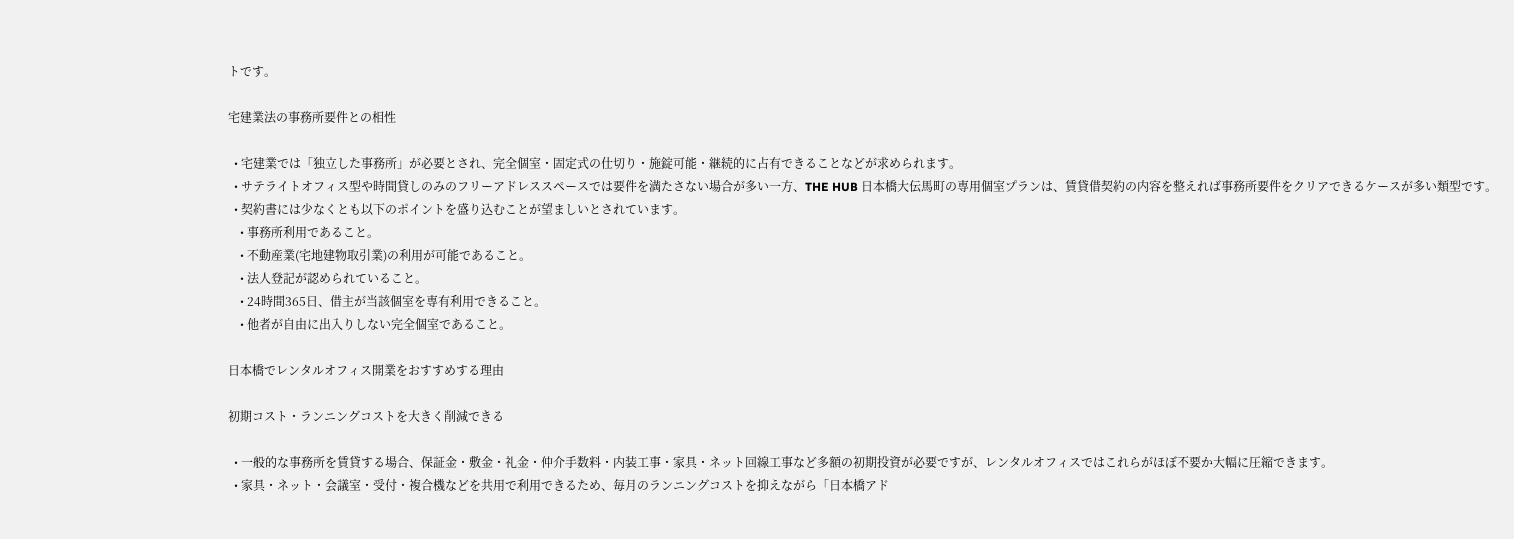トです。

宅建業法の事務所要件との相性

  • 宅建業では「独立した事務所」が必要とされ、完全個室・固定式の仕切り・施錠可能・継続的に占有できることなどが求められます。
  • サテライトオフィス型や時間貸しのみのフリーアドレススペースでは要件を満たさない場合が多い一方、THE HUB 日本橋大伝馬町の専用個室プランは、賃貸借契約の内容を整えれば事務所要件をクリアできるケースが多い類型です。
  • 契約書には少なくとも以下のポイントを盛り込むことが望ましいとされています。
    • 事務所利用であること。
    • 不動産業(宅地建物取引業)の利用が可能であること。
    • 法人登記が認められていること。
    • 24時間365日、借主が当該個室を専有利用できること。
    • 他者が自由に出入りしない完全個室であること。

日本橋でレンタルオフィス開業をおすすめする理由

初期コスト・ランニングコストを大きく削減できる

  • 一般的な事務所を賃貸する場合、保証金・敷金・礼金・仲介手数料・内装工事・家具・ネット回線工事など多額の初期投資が必要ですが、レンタルオフィスではこれらがほぼ不要か大幅に圧縮できます。
  • 家具・ネット・会議室・受付・複合機などを共用で利用できるため、毎月のランニングコストを抑えながら「日本橋アド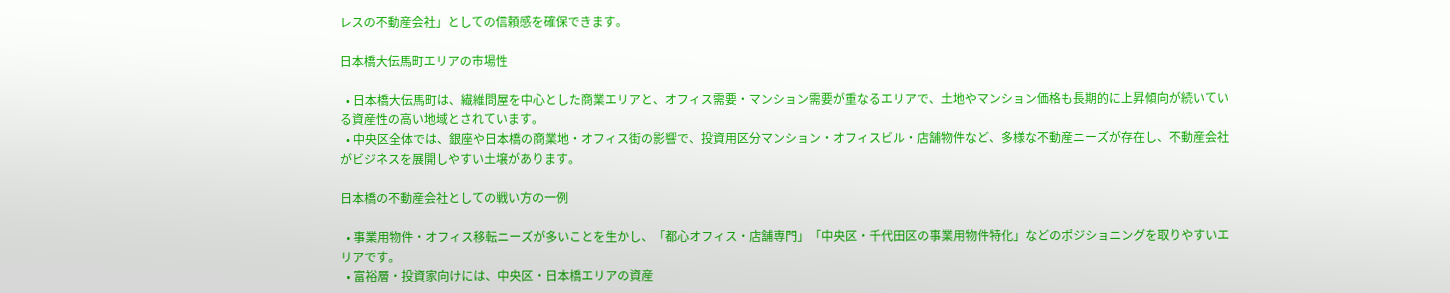レスの不動産会社」としての信頼感を確保できます。

日本橋大伝馬町エリアの市場性

  • 日本橋大伝馬町は、繊維問屋を中心とした商業エリアと、オフィス需要・マンション需要が重なるエリアで、土地やマンション価格も長期的に上昇傾向が続いている資産性の高い地域とされています。
  • 中央区全体では、銀座や日本橋の商業地・オフィス街の影響で、投資用区分マンション・オフィスビル・店舗物件など、多様な不動産ニーズが存在し、不動産会社がビジネスを展開しやすい土壌があります。

日本橋の不動産会社としての戦い方の一例

  • 事業用物件・オフィス移転ニーズが多いことを生かし、「都心オフィス・店舗専門」「中央区・千代田区の事業用物件特化」などのポジショニングを取りやすいエリアです。
  • 富裕層・投資家向けには、中央区・日本橋エリアの資産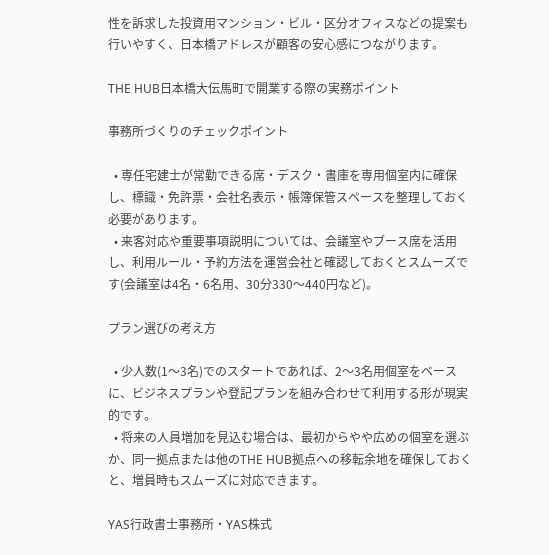性を訴求した投資用マンション・ビル・区分オフィスなどの提案も行いやすく、日本橋アドレスが顧客の安心感につながります。

THE HUB日本橋大伝馬町で開業する際の実務ポイント

事務所づくりのチェックポイント

  • 専任宅建士が常勤できる席・デスク・書庫を専用個室内に確保し、標識・免許票・会社名表示・帳簿保管スペースを整理しておく必要があります。
  • 来客対応や重要事項説明については、会議室やブース席を活用し、利用ルール・予約方法を運営会社と確認しておくとスムーズです(会議室は4名・6名用、30分330〜440円など)。

プラン選びの考え方

  • 少人数(1〜3名)でのスタートであれば、2〜3名用個室をベースに、ビジネスプランや登記プランを組み合わせて利用する形が現実的です。
  • 将来の人員増加を見込む場合は、最初からやや広めの個室を選ぶか、同一拠点または他のTHE HUB拠点への移転余地を確保しておくと、増員時もスムーズに対応できます。

YAS行政書士事務所・YAS株式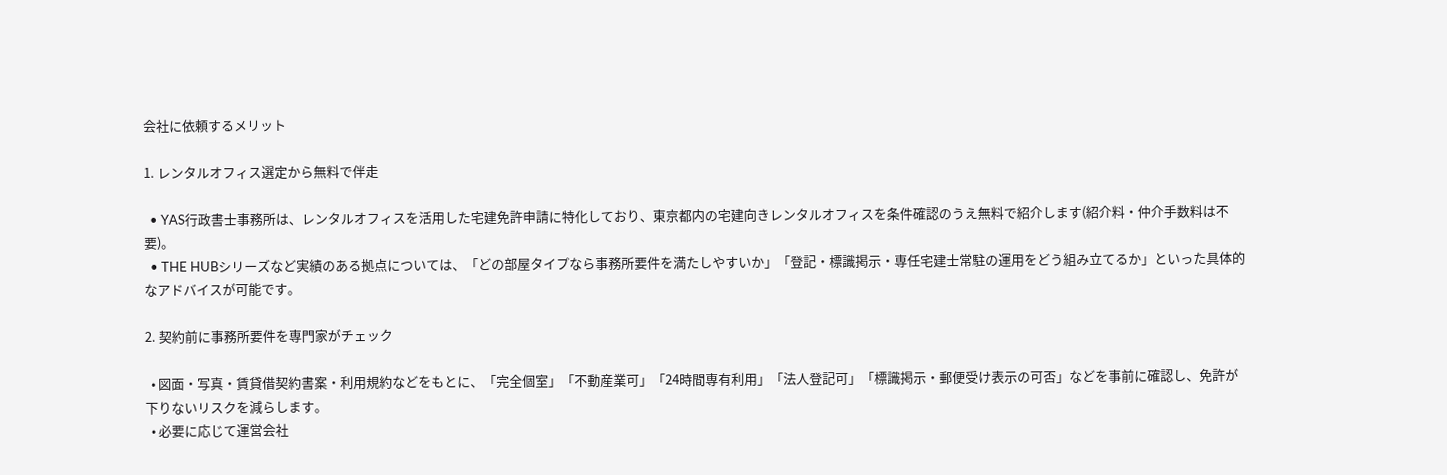会社に依頼するメリット

1. レンタルオフィス選定から無料で伴走

  • YAS行政書士事務所は、レンタルオフィスを活用した宅建免許申請に特化しており、東京都内の宅建向きレンタルオフィスを条件確認のうえ無料で紹介します(紹介料・仲介手数料は不要)。
  • THE HUBシリーズなど実績のある拠点については、「どの部屋タイプなら事務所要件を満たしやすいか」「登記・標識掲示・専任宅建士常駐の運用をどう組み立てるか」といった具体的なアドバイスが可能です。

2. 契約前に事務所要件を専門家がチェック

  • 図面・写真・賃貸借契約書案・利用規約などをもとに、「完全個室」「不動産業可」「24時間専有利用」「法人登記可」「標識掲示・郵便受け表示の可否」などを事前に確認し、免許が下りないリスクを減らします。
  • 必要に応じて運営会社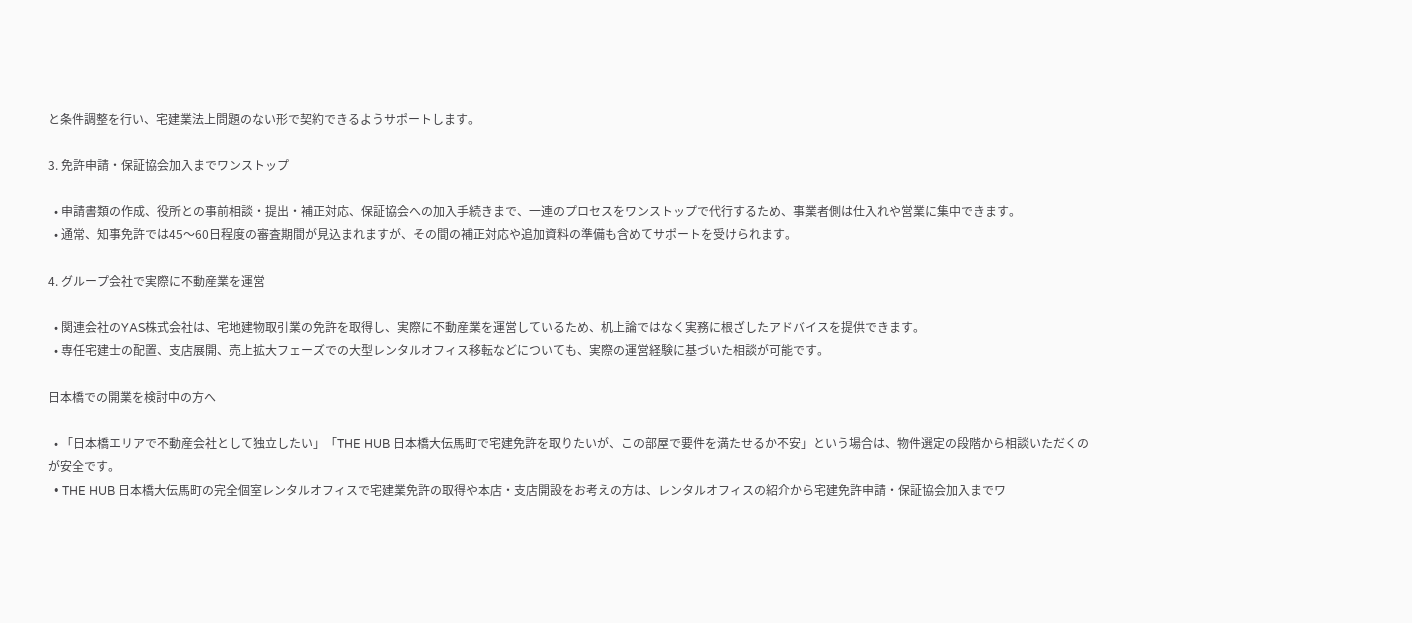と条件調整を行い、宅建業法上問題のない形で契約できるようサポートします。

3. 免許申請・保証協会加入までワンストップ

  • 申請書類の作成、役所との事前相談・提出・補正対応、保証協会への加入手続きまで、一連のプロセスをワンストップで代行するため、事業者側は仕入れや営業に集中できます。
  • 通常、知事免許では45〜60日程度の審査期間が見込まれますが、その間の補正対応や追加資料の準備も含めてサポートを受けられます。

4. グループ会社で実際に不動産業を運営

  • 関連会社のYAS株式会社は、宅地建物取引業の免許を取得し、実際に不動産業を運営しているため、机上論ではなく実務に根ざしたアドバイスを提供できます。
  • 専任宅建士の配置、支店展開、売上拡大フェーズでの大型レンタルオフィス移転などについても、実際の運営経験に基づいた相談が可能です。

日本橋での開業を検討中の方へ

  • 「日本橋エリアで不動産会社として独立したい」「THE HUB 日本橋大伝馬町で宅建免許を取りたいが、この部屋で要件を満たせるか不安」という場合は、物件選定の段階から相談いただくのが安全です。
  • THE HUB 日本橋大伝馬町の完全個室レンタルオフィスで宅建業免許の取得や本店・支店開設をお考えの方は、レンタルオフィスの紹介から宅建免許申請・保証協会加入までワ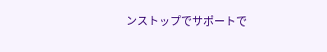ンストップでサポートで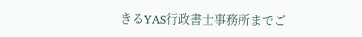きるYAS行政書士事務所までご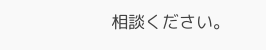相談ください。